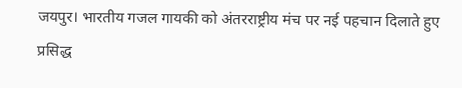जयपुर। भारतीय गजल गायकी को अंतरराष्ट्रीय मंच पर नई पहचान दिलाते हुए प्रसिद्ध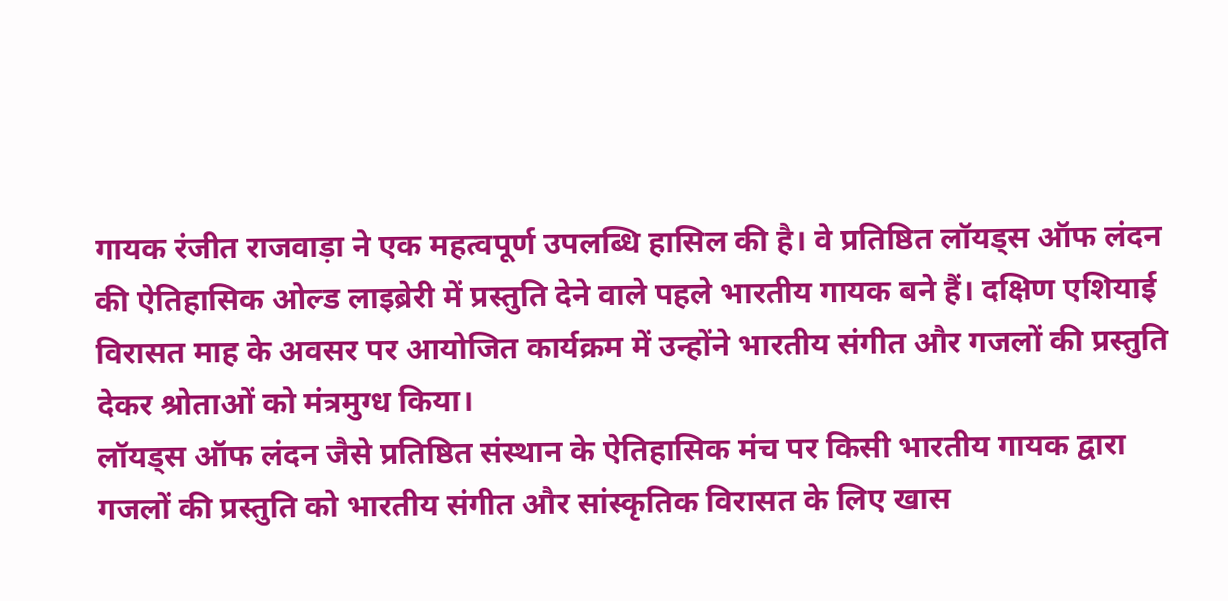गायक रंजीत राजवाड़ा ने एक महत्वपूर्ण उपलब्धि हासिल की है। वे प्रतिष्ठित लॉयड्स ऑफ लंदन की ऐतिहासिक ओल्ड लाइब्रेरी में प्रस्तुति देने वाले पहले भारतीय गायक बने हैं। दक्षिण एशियाई विरासत माह के अवसर पर आयोजित कार्यक्रम में उन्होंने भारतीय संगीत और गजलों की प्रस्तुति देकर श्रोताओं को मंत्रमुग्ध किया।
लॉयड्स ऑफ लंदन जैसे प्रतिष्ठित संस्थान के ऐतिहासिक मंच पर किसी भारतीय गायक द्वारा गजलों की प्रस्तुति को भारतीय संगीत और सांस्कृतिक विरासत के लिए खास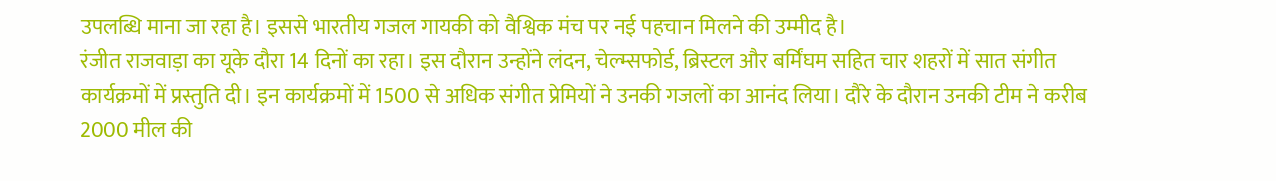उपलब्धि माना जा रहा है। इससे भारतीय गजल गायकी को वैश्विक मंच पर नई पहचान मिलने की उम्मीद है।
रंजीत राजवाड़ा का यूके दौरा 14 दिनों का रहा। इस दौरान उन्होंने लंदन, चेल्म्सफोर्ड, ब्रिस्टल और बर्मिंघम सहित चार शहरों में सात संगीत कार्यक्रमों में प्रस्तुति दी। इन कार्यक्रमों में 1500 से अधिक संगीत प्रेमियों ने उनकी गजलों का आनंद लिया। दौरे के दौरान उनकी टीम ने करीब 2000 मील की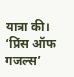यात्रा की।
‘प्रिंस ऑफ गजल्स’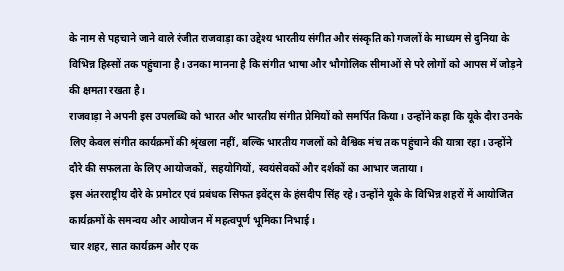के नाम से पहचाने जाने वाले रंजीत राजवाड़ा का उद्देश्य भारतीय संगीत और संस्कृति को गजलों के माध्यम से दुनिया के विभिन्न हिस्सों तक पहुंचाना है। उनका मानना है कि संगीत भाषा और भौगोलिक सीमाओं से परे लोगों को आपस में जोड़ने की क्षमता रखता है।
राजवाड़ा ने अपनी इस उपलब्धि को भारत और भारतीय संगीत प्रेमियों को समर्पित किया। उन्होंने कहा कि यूके दौरा उनके लिए केवल संगीत कार्यक्रमों की श्रृंखला नहीं, बल्कि भारतीय गजलों को वैश्विक मंच तक पहुंचाने की यात्रा रहा। उन्होंने दौरे की सफलता के लिए आयोजकों, सहयोगियों, स्वयंसेवकों और दर्शकों का आभार जताया।
इस अंतरराष्ट्रीय दौरे के प्रमोटर एवं प्रबंधक सिफत इवेंट्स के हंसदीप सिंह रहे। उन्होंने यूके के विभिन्न शहरों में आयोजित कार्यक्रमों के समन्वय और आयोजन में महत्वपूर्ण भूमिका निभाई।
चार शहर, सात कार्यक्रम और एक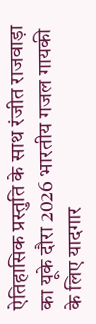ऐतिहासिक प्रस्तुति के साथ रंजीत राजवाड़ा का यूके दौरा 2026 भारतीय गजल गायकी के लिए यादगार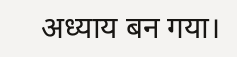अध्याय बन गया।